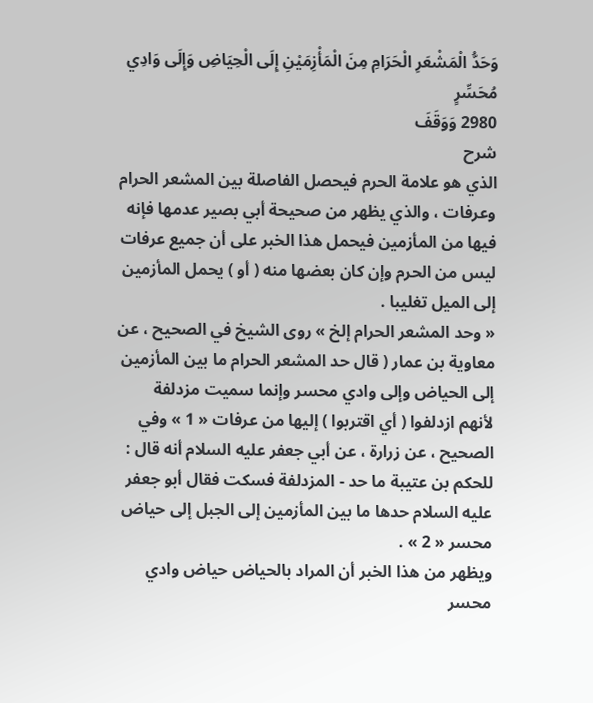وَحَدُّ الْمَشْعَرِ الْحَرَامِ مِنَ الْمَأْزِمَيْنِ إِلَى الْحِيَاضِ وَإِلَى وَادِي مُحَسِّرٍ
2980 وَوَقَفَ
شرح
الذي هو علامة الحرم فيحصل الفاصلة بين المشعر الحرام وعرفات ، والذي يظهر من صحيحة أبي بصير عدمها فإنه فيها من المأزمين فيحمل هذا الخبر على أن جميع عرفات ليس من الحرم وإن كان بعضها منه ( أو ) يحمل المأزمين إلى الميل تغليبا .
« وحد المشعر الحرام إلخ » روى الشيخ في الصحيح ، عن معاوية بن عمار ( قال حد المشعر الحرام ما بين المأزمين إلى الحياض وإلى وادي محسر وإنما سميت مزدلفة لأنهم ازدلفوا ( أي اقتربوا ) إليها من عرفات « 1 » وفي الصحيح ، عن زرارة ، عن أبي جعفر عليه السلام أنه قال : للحكم بن عتيبة ما حد - المزدلفة فسكت فقال أبو جعفر عليه السلام حدها ما بين المأزمين إلى الجبل إلى حياض محسر « 2 » .
ويظهر من هذا الخبر أن المراد بالحياض حياض وادي محسر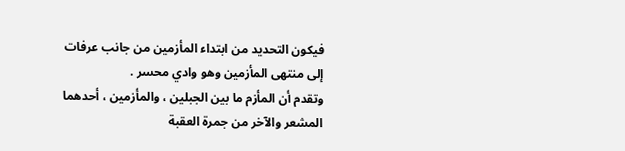فيكون التحديد من ابتداء المأزمين من جانب عرفات إلى منتهى المأزمين وهو وادي محسر .
وتقدم أن المأزم ما بين الجبلين ، والمأزمين ، أحدهما المشعر والآخر من جمرة العقبة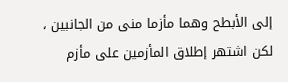إلى الأبطح وهما مأزما منى من الجانبين ، لكن اشتهر إطلاق المأزمين على مأزم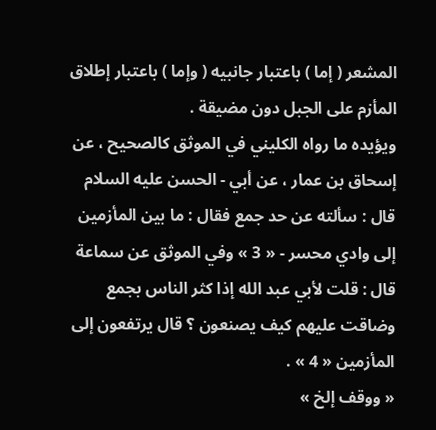المشعر ( إما ) باعتبار جانبيه ( وإما ) باعتبار إطلاق المأزم على الجبل دون مضيقة .
ويؤيده ما رواه الكليني في الموثق كالصحيح ، عن إسحاق بن عمار ، عن أبي - الحسن عليه السلام قال : سألته عن حد جمع فقال : ما بين المأزمين إلى وادي محسر - « 3 » وفي الموثق عن سماعة قال : قلت لأبي عبد الله إذا كثر الناس بجمع وضاقت عليهم كيف يصنعون ؟ قال يرتفعون إلى المأزمين « 4 » .
« ووقف إلخ »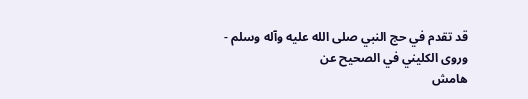قد تقدم في حج النبي صلى الله عليه وآله وسلم - وروى الكليني في الصحيح عن
هامش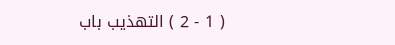( 1 - 2 ) التهذيب باب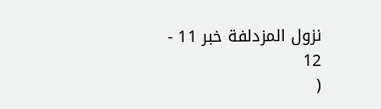نزول المزدلفة خبر 11 - 12
(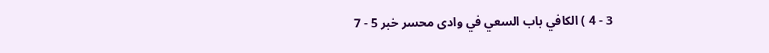3 - 4 ) الكافي باب السعي في وادى محسر خبر 5 - 7